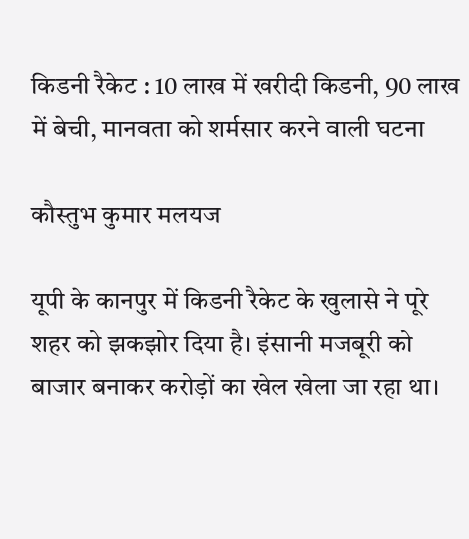किडनी रैकेट : 10 लाख में खरीदी किडनी, 90 लाख में बेची, मानवता को शर्मसार करने वाली घटना

कौस्तुभ कुमार मलयज

यूपी के कानपुर में किडनी रैकेट के खुलासे ने पूरे शहर को झकझोर दिया है। इंसानी मजबूरी को बाजार बनाकर करोड़ों का खेल खेला जा रहा था।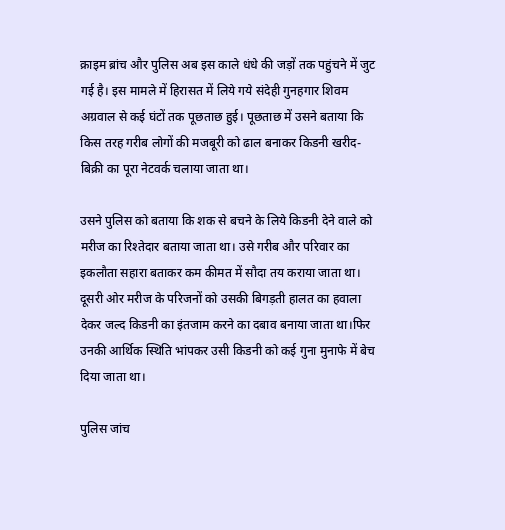क्राइम ब्रांच और पुलिस अब इस काले धंधे की जड़ों तक पहुंचने में जुट गई है। इस मामले में हिरासत में लिये गये संदेही गुनहगार शिवम अग्रवाल से कई घंटों तक पूछताछ हुई। पूछताछ में उसने बताया कि किस तरह गरीब लोगों की मजबूरी को ढाल बनाकर किडनी खरीद-बिक्री का पूरा नेटवर्क चलाया जाता था।

उसने पुलिस को बताया कि शक से बचने के लिये किडनी देने वाले को मरीज का रिश्तेदार बताया जाता था। उसे गरीब और परिवार का इकलौता सहारा बताकर कम कीमत में सौदा तय कराया जाता था। दूसरी ओर मरीज के परिजनों को उसकी बिगड़ती हालत का हवाला देकर जल्द किडनी का इंतजाम करने का दबाव बनाया जाता था।फिर उनकी आर्थिक स्थिति भांपकर उसी किडनी को कई गुना मुनाफे में बेच दिया जाता था।

पुलिस जांच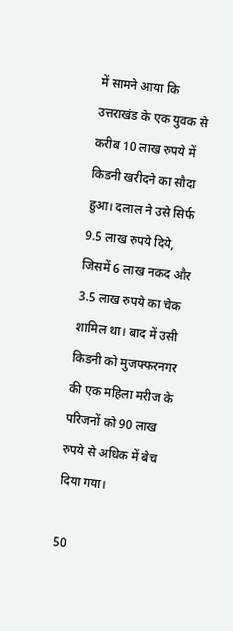में सामने आया कि उत्तराखंड के एक युवक से करीब 10 लाख रुपये में किडनी खरीदने का सौदा हुआ। दलाल ने उसे सिर्फ 9.5 लाख रुपये दिये, जिसमें 6 लाख नकद और 3.5 लाख रुपये का चेक शामिल था। बाद में उसी किडनी को मुजफ्फरनगर की एक महिला मरीज के परिजनों को 90 लाख रुपये से अधिक में बेच दिया गया।

50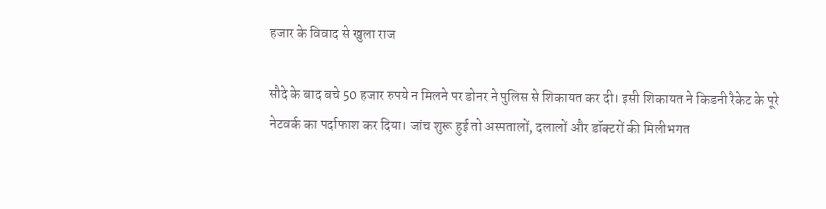हजार के विवाद से खुला राज

सौदे के बाद बचे 50 हजार रुपये न मिलने पर डोनर ने पुलिस से शिकायत कर दी। इसी शिकायत ने किडनी रैकेट के पूरे नेटवर्क का पर्दाफाश कर दिया। जांच शुरू हुई तो अस्पतालों, दलालों और डॉक्टरों की मिलीभगत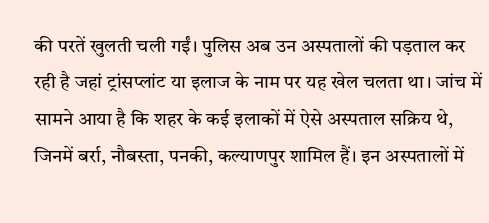की परतें खुलती चली गईं। पुलिस अब उन अस्पतालों की पड़ताल कर रही है जहां ट्रांसप्लांट या इलाज के नाम पर यह खेल चलता था। जांच में सामने आया है कि शहर के कई इलाकों में ऐसे अस्पताल सक्रिय थे, जिनमें बर्रा, नौबस्ता, पनकी, कल्याणपुर शामिल हैं। इन अस्पतालों में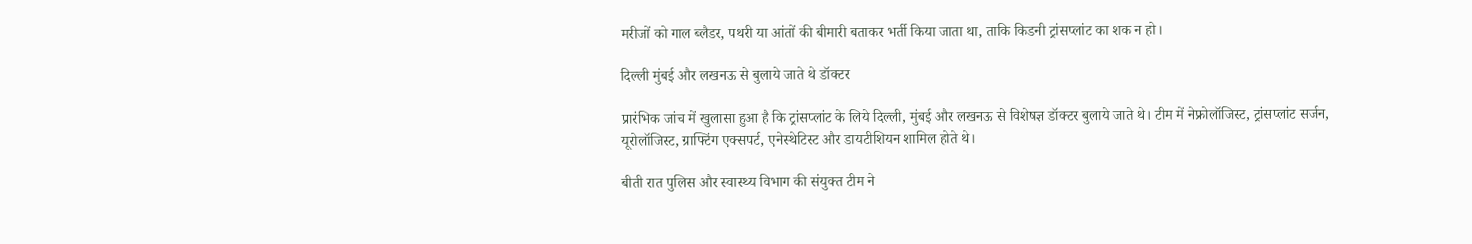मरीजों को गाल ब्लैडर, पथरी या आंतों की बीमारी बताकर भर्ती किया जाता था, ताकि किडनी ट्रांसप्लांट का शक न हो।

दिल्ली मुंबई और लखनऊ से बुलाये जाते थे डॉक्टर

प्रारंभिक जांच में खुलासा हुआ है कि ट्रांसप्लांट के लिये दिल्ली, मुंबई और लखनऊ से विशेषज्ञ डॉक्टर बुलाये जाते थे। टीम में नेफ्रोलॉजिस्ट, ट्रांसप्लांट सर्जन, यूरोलॉजिस्ट, ग्राफ्टिंग एक्सपर्ट, एनेस्थेटिस्ट और डायटीशियन शामिल होते थे।

बीती रात पुलिस और स्वास्थ्य विभाग की संयुक्त टीम ने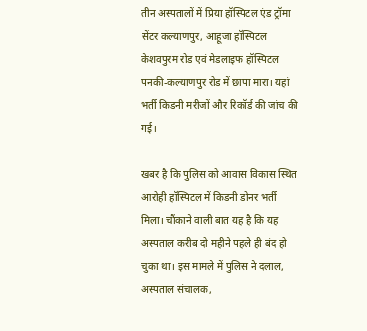तीन अस्पतालों में प्रिया हॉस्पिटल एंड ट्रॉमा सेंटर कल्याणपुर, आहूजा हॉस्पिटल केशवपुरम रोड एवं मेडलाइफ हॉस्पिटल पनकी-कल्याणपुर रोड में छापा मारा। यहां भर्ती किडनी मरीजों और रिकॉर्ड की जांच की गई।

खबर है कि पुलिस को आवास विकास स्थित आरोही हॉस्पिटल में किडनी डोनर भर्ती मिला। चौंकाने वाली बात यह है कि यह अस्पताल करीब दो महीने पहले ही बंद हो चुका था। इस मामले में पुलिस ने दलाल, अस्पताल संचालक,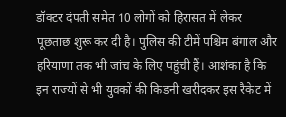डॉक्टर दंपती समेत 10 लोगों को हिरासत में लेकर पूछताछ शुरू कर दी है। पुलिस की टीमें पश्चिम बंगाल और हरियाणा तक भी जांच के लिए पहुंची हैं। आशंका है कि इन राज्यों से भी युवकों की किडनी खरीदकर इस रैकेट में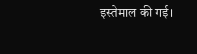इस्तेमाल की गई।